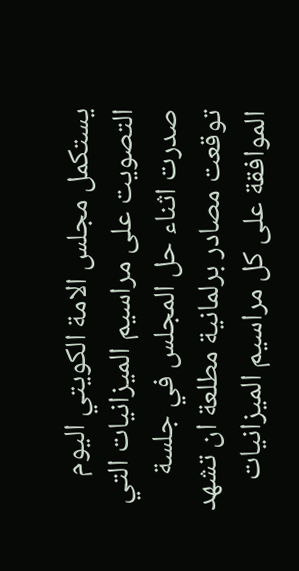يستكمل مجلس الامة الكويتي اليوم التصويت على مراسيم الميزانيات التي صدرت اثناء حل المجلس في جلسة توقعت مصادر برلمانية مطلعة ان تشهد الموافقة على كل مراسيم الميزانيات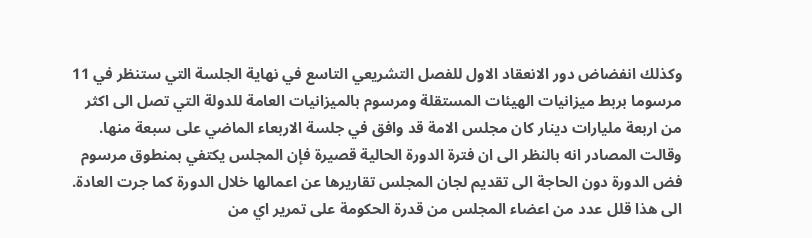وكذلك انفضاض دور الانعقاد الاول للفصل التشريعي التاسع في نهاية الجلسة التي ستنظر في 11 مرسوما بربط ميزانيات الهيئات المستقلة ومرسوم بالميزانيات العامة للدولة التي تصل الى اكثر من اربعة مليارات دينار كان مجلس الامة قد وافق في جلسة الاربعاء الماضي على سبعة منها. وقالت المصادر انه بالنظر الى ان فترة الدورة الحالية قصيرة فإن المجلس يكتفي بمنطوق مرسوم فض الدورة دون الحاجة الى تقديم لجان المجلس تقاريرها عن اعمالها خلال الدورة كما جرت العادة. الى هذا قلل عدد من اعضاء المجلس من قدرة الحكومة على تمرير اي من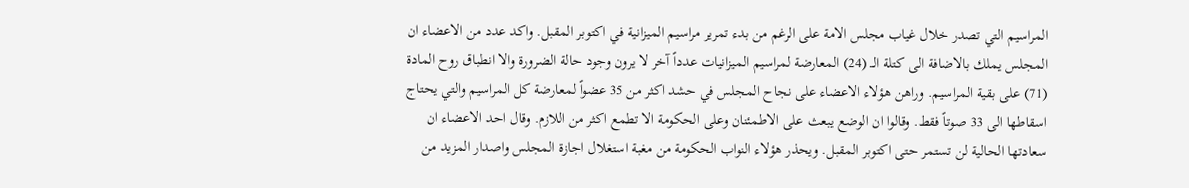المراسيم التي تصدر خلال غياب مجلس الامة على الرغم من بدء تمرير مراسيم الميزانية في اكتوبر المقبل. واكد عدد من الاعضاء ان المجلس يملك بالاضافة الى كتلة الــ (24) المعارضة لمراسيم الميزانيات عدداً آخر لا يرون وجود حالة الضرورة والا انطباق روح المادة (71) على بقية المراسيم. وراهن هؤلاء الاعضاء على نجاح المجلس في حشد اكثر من 35 عضواً لمعارضة كل المراسيم والتي يحتاج اسقاطها الى 33 صوتاً فقط. وقالوا ان الوضع يبعث على الاطمئنان وعلى الحكومة الا تطمع اكثر من اللازم. وقال احد الاعضاء ان سعادتها الحالية لن تستمر حتى اكتوبر المقبل. ويحذر هؤلاء النواب الحكومة من مغبة استغلال اجازة المجلس واصدار المزيد من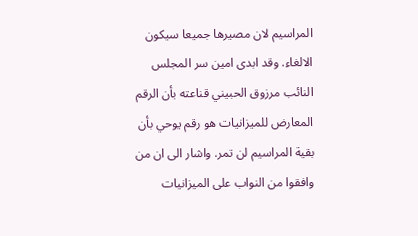المراسيم لان مصيرها جميعا سيكون الالغاء. وقد ابدى امين سر المجلس النائب مرزوق الحبيني قناعته بأن الرقم المعارض للميزانيات هو رقم يوحي بأن بقية المراسيم لن تمر. واشار الى ان من وافقوا من النواب على الميزانيات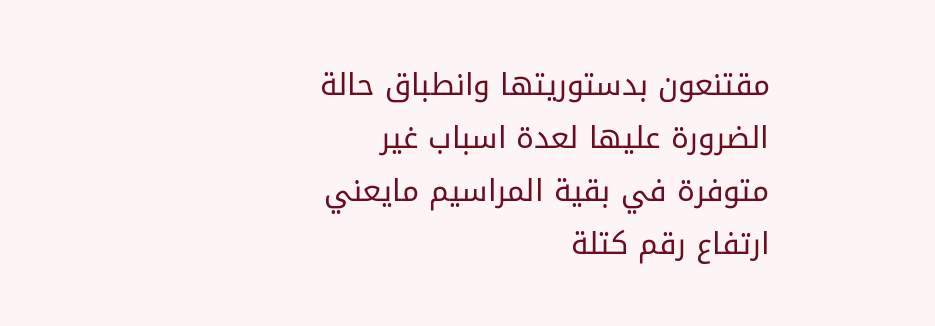مقتنعون بدستوريتها وانطباق حالة الضرورة عليها لعدة اسباب غير متوفرة في بقية المراسيم مايعني ارتفاع رقم كتلة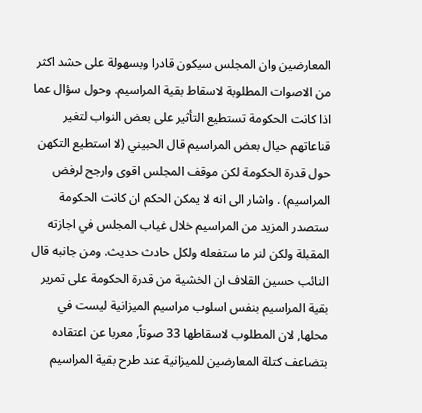المعارضين وان المجلس سيكون قادرا وبسهولة على حشد اكثر من الاصوات المطلوبة لاسقاط بقية المراسيم. وحول سؤال عما اذا كانت الحكومة تستطيع التأثير على بعض النواب لتغير قناعاتهم حيال بعض المراسيم قال الحبيني (لا استطيع التكهن حول قدرة الحكومة لكن موقف المجلس اقوى وارجح لرفض المراسيم) . واشار الى انه لا يمكن الحكم ان كانت الحكومة ستصدر المزيد من المراسيم خلال غياب المجلس في اجازته المقبلة ولكن لنر ما ستفعله ولكل حادث حديث. ومن جانبه قال النائب حسين القلاف ان الخشية من قدرة الحكومة على تمرير بقية المراسيم بنفس اسلوب مراسيم الميزانية ليست في محلها, لان المطلوب لاسقاطها 33 صوتاً, معربا عن اعتقاده بتضاعف كتلة المعارضين للميزانية عند طرح بقية المراسيم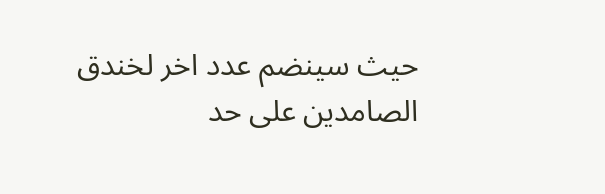حيث سينضم عدد اخر لخندق الصامدين على حد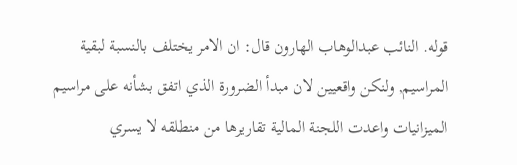قوله. النائب عبدالوهاب الهارون قال: ان الامر يختلف بالنسبة لبقية المراسيم, ولنكن واقعيين لان مبدأ الضرورة الذي اتفق بشأنه على مراسيم الميزانيات واعدت اللجنة المالية تقاريرها من منطلقه لا يسري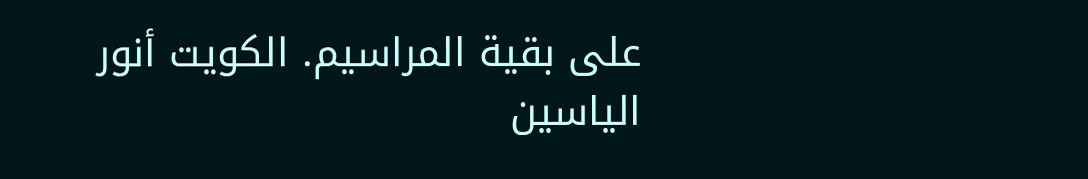على بقية المراسيم. الكويت أنور الياسين